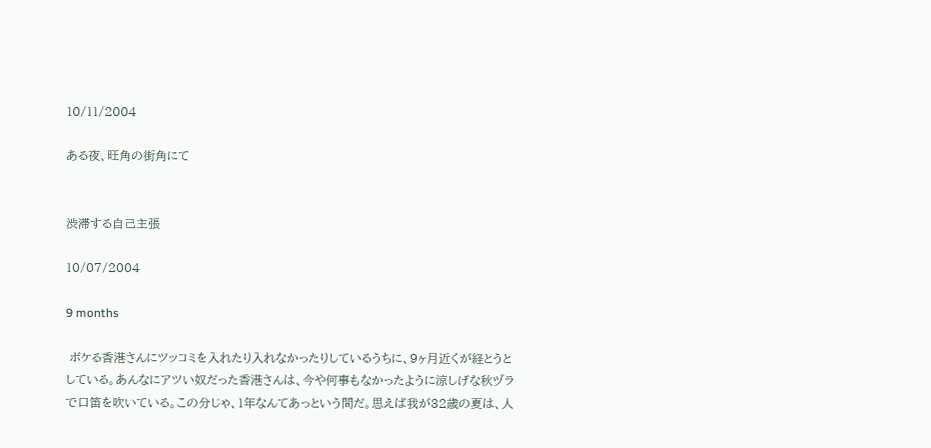10/11/2004

ある夜、旺角の街角にて


渋滞する自己主張

10/07/2004

9 months

 ボケる香港さんにツッコミを入れたり入れなかったりしているうちに、9ヶ月近くが経とうとしている。あんなにアツい奴だった香港さんは、今や何事もなかったように涼しげな秋ヅラで口笛を吹いている。この分じゃ、1年なんてあっという間だ。思えば我が32歳の夏は、人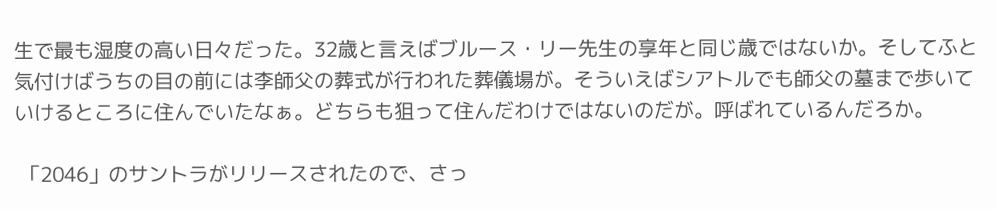生で最も湿度の高い日々だった。32歳と言えばブルース・リー先生の享年と同じ歳ではないか。そしてふと気付けばうちの目の前には李師父の葬式が行われた葬儀場が。そういえばシアトルでも師父の墓まで歩いていけるところに住んでいたなぁ。どちらも狙って住んだわけではないのだが。呼ばれているんだろか。

 「2046」のサントラがリリースされたので、さっ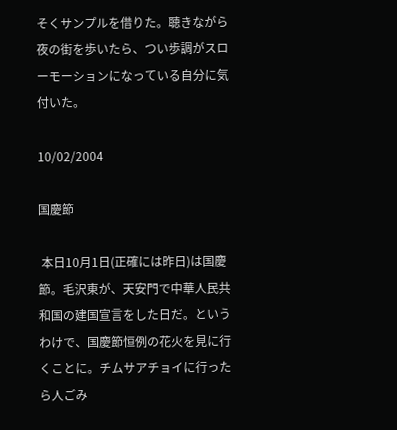そくサンプルを借りた。聴きながら夜の街を歩いたら、つい歩調がスローモーションになっている自分に気付いた。

10/02/2004

国慶節

 本日10月1日(正確には昨日)は国慶節。毛沢東が、天安門で中華人民共和国の建国宣言をした日だ。というわけで、国慶節恒例の花火を見に行くことに。チムサアチョイに行ったら人ごみ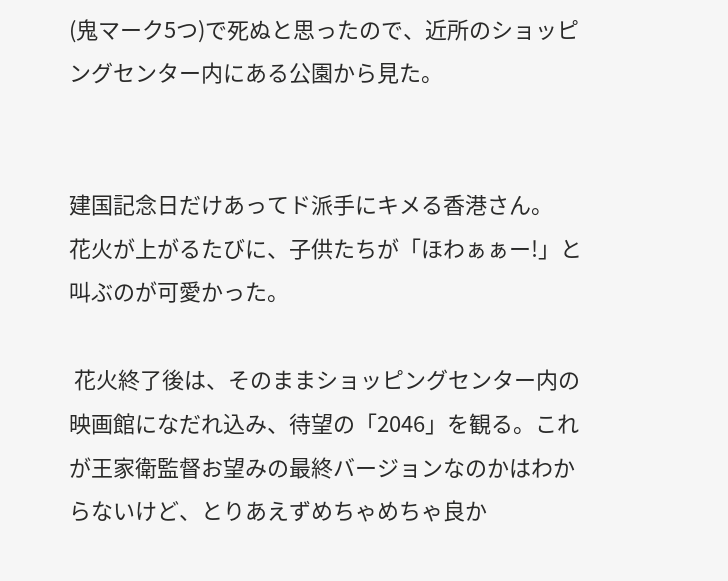(鬼マーク5つ)で死ぬと思ったので、近所のショッピングセンター内にある公園から見た。


建国記念日だけあってド派手にキメる香港さん。
花火が上がるたびに、子供たちが「ほわぁぁー!」と叫ぶのが可愛かった。

 花火終了後は、そのままショッピングセンター内の映画館になだれ込み、待望の「2046」を観る。これが王家衛監督お望みの最終バージョンなのかはわからないけど、とりあえずめちゃめちゃ良か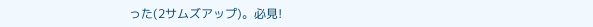った(2サムズアップ)。必見!